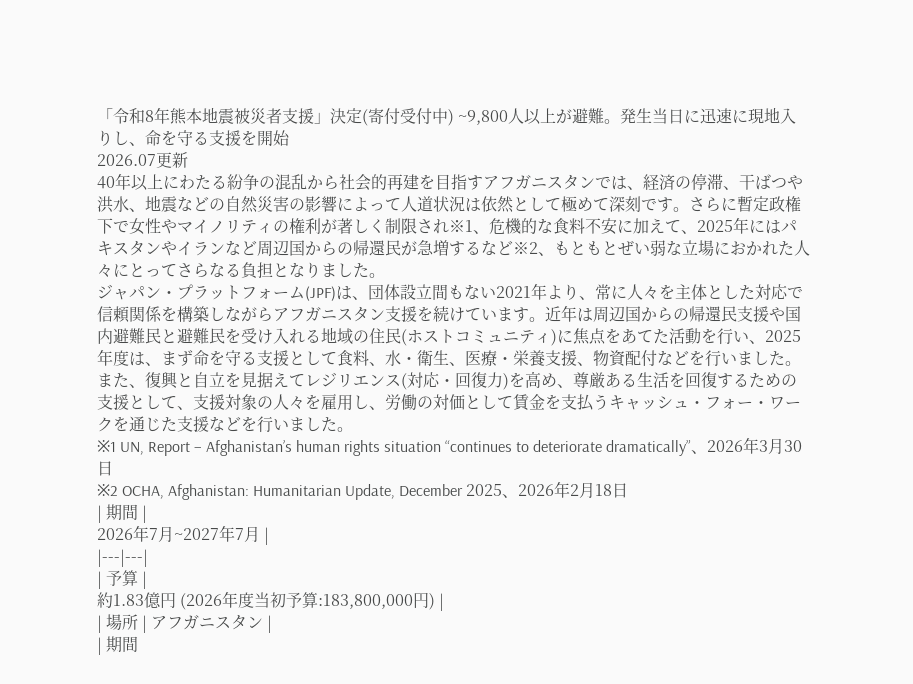「令和8年熊本地震被災者支援」決定(寄付受付中) ~9,800人以上が避難。発生当日に迅速に現地入りし、命を守る支援を開始
2026.07更新
40年以上にわたる紛争の混乱から社会的再建を目指すアフガニスタンでは、経済の停滞、干ばつや洪水、地震などの自然災害の影響によって人道状況は依然として極めて深刻です。さらに暫定政権下で女性やマイノリティの権利が著しく制限され※1、危機的な食料不安に加えて、2025年にはパキスタンやイランなど周辺国からの帰還民が急増するなど※2、もともとぜい弱な立場におかれた人々にとってさらなる負担となりました。
ジャパン・プラットフォーム(JPF)は、団体設立間もない2021年より、常に人々を主体とした対応で信頼関係を構築しながらアフガニスタン支援を続けています。近年は周辺国からの帰還民支援や国内避難民と避難民を受け入れる地域の住民(ホストコミュニティ)に焦点をあてた活動を行い、2025年度は、まず命を守る支援として食料、水・衛生、医療・栄養支援、物資配付などを行いました。また、復興と自立を見据えてレジリエンス(対応・回復力)を高め、尊厳ある生活を回復するための支援として、支援対象の人々を雇用し、労働の対価として賃金を支払うキャッシュ・フォー・ワークを通じた支援などを行いました。
※1 UN, Report – Afghanistan’s human rights situation “continues to deteriorate dramatically”、2026年3月30日
※2 OCHA, Afghanistan: Humanitarian Update, December 2025、2026年2月18日
| 期間 |
2026年7月~2027年7月 |
|---|---|
| 予算 |
約1.83億円 (2026年度当初予算:183,800,000円) |
| 場所 | アフガニスタン |
| 期間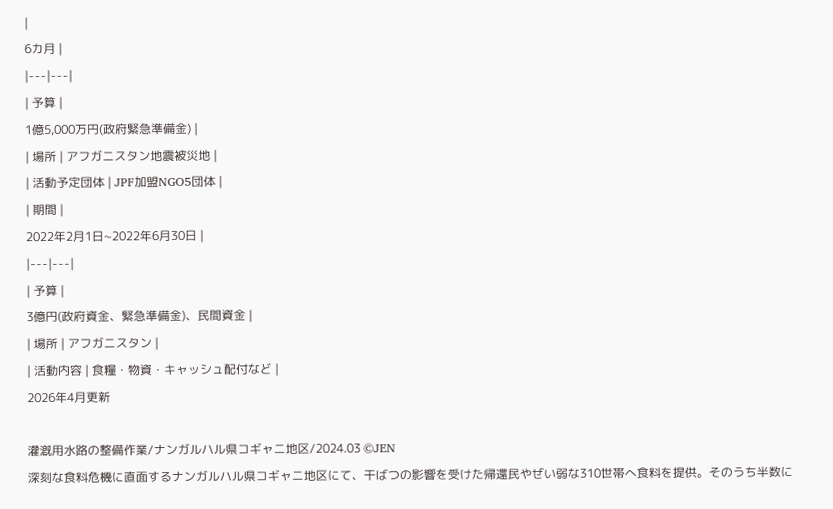|
6カ月 |
|---|---|
| 予算 |
1億5,000万円(政府緊急準備金) |
| 場所 | アフガニスタン地震被災地 |
| 活動予定団体 | JPF加盟NGO5団体 |
| 期間 |
2022年2月1日~2022年6月30日 |
|---|---|
| 予算 |
3億円(政府資金、緊急準備金)、民間資金 |
| 場所 | アフガニスタン |
| 活動内容 | 食糧・物資・キャッシュ配付など |
2026年4月更新

灌漑用水路の整備作業/ナンガルハル県コギャニ地区/2024.03 ©JEN
深刻な食料危機に直面するナンガルハル県コギャニ地区にて、干ばつの影響を受けた帰還民やぜい弱な310世帯へ食料を提供。そのうち半数に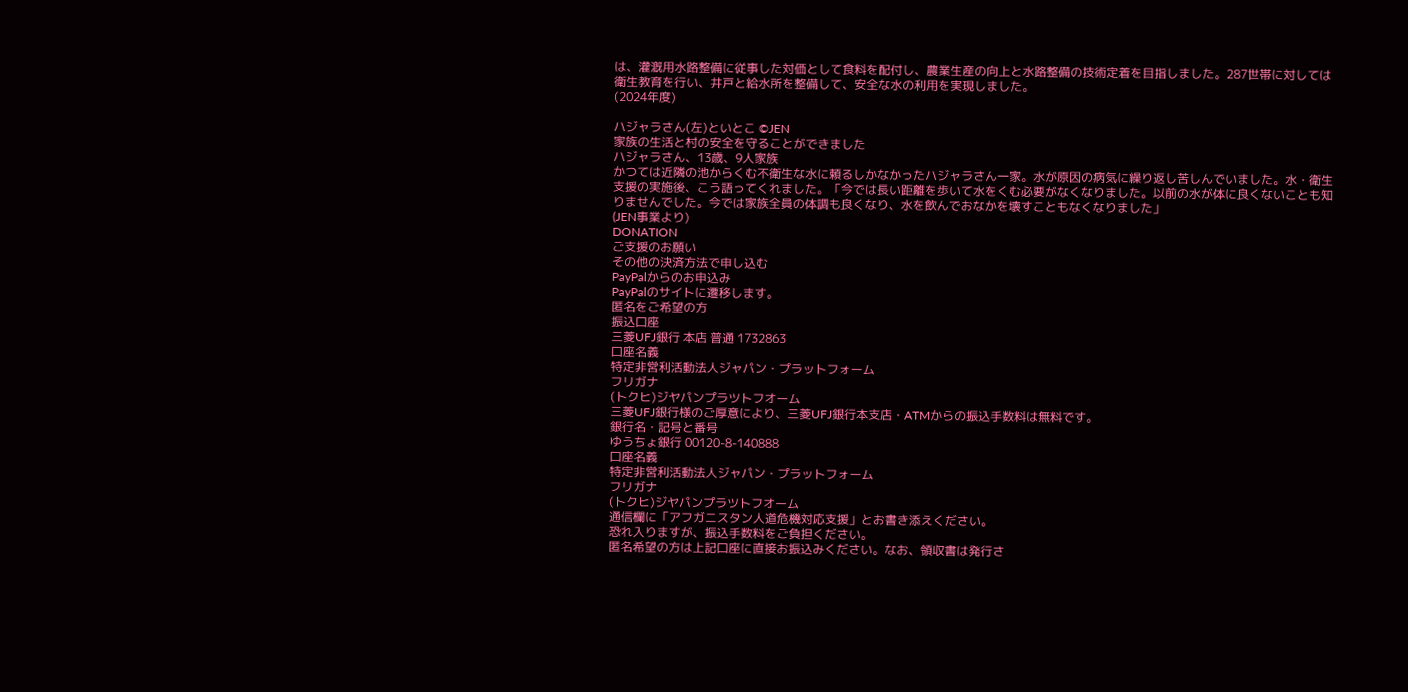は、灌漑用水路整備に従事した対価として食料を配付し、農業生産の向上と水路整備の技術定着を目指しました。287世帯に対しては衛生教育を行い、井戸と給水所を整備して、安全な水の利用を実現しました。
(2024年度)

ハジャラさん(左)といとこ ©JEN
家族の生活と村の安全を守ることができました
ハジャラさん、13歳、9人家族
かつては近隣の池からくむ不衛生な水に頼るしかなかったハジャラさん一家。水が原因の病気に繰り返し苦しんでいました。水・衛生支援の実施後、こう語ってくれました。「今では長い距離を歩いて水をくむ必要がなくなりました。以前の水が体に良くないことも知りませんでした。今では家族全員の体調も良くなり、水を飲んでおなかを壊すこともなくなりました」
(JEN事業より)
DONATION
ご支援のお願い
その他の決済方法で申し込む
PayPalからのお申込み
PayPalのサイトに遷移します。
匿名をご希望の方
振込口座
三菱UFJ銀行 本店 普通 1732863
口座名義
特定非営利活動法人ジャパン・プラットフォーム
フリガナ
(トクヒ)ジヤパンプラツトフオーム
三菱UFJ銀行様のご厚意により、三菱UFJ銀行本支店・ATMからの振込手数料は無料です。
銀行名・記号と番号
ゆうちょ銀行 00120-8-140888
口座名義
特定非営利活動法人ジャパン・プラットフォーム
フリガナ
(トクヒ)ジヤパンプラツトフオーム
通信欄に「アフガニスタン人道危機対応支援」とお書き添えください。
恐れ入りますが、振込手数料をご負担ください。
匿名希望の方は上記口座に直接お振込みください。なお、領収書は発行さ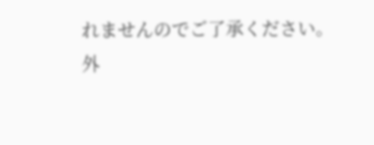れませんのでご了承ください。
外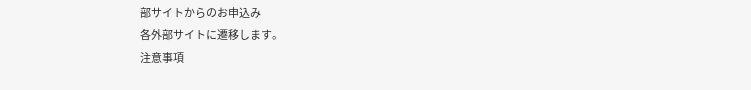部サイトからのお申込み
各外部サイトに遷移します。
注意事項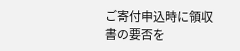ご寄付申込時に領収書の要否を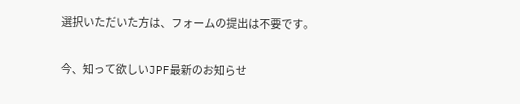選択いただいた方は、フォームの提出は不要です。

今、知って欲しいJPF最新のお知らせ